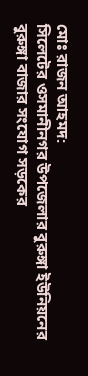মোঃ রাজন আহমদ:
সিলেটের ওসমানীনগর উপজেলার বুরুঙ্গা ইউনিয়নের বুরুঙ্গা বাজার সংযোগ সড়কের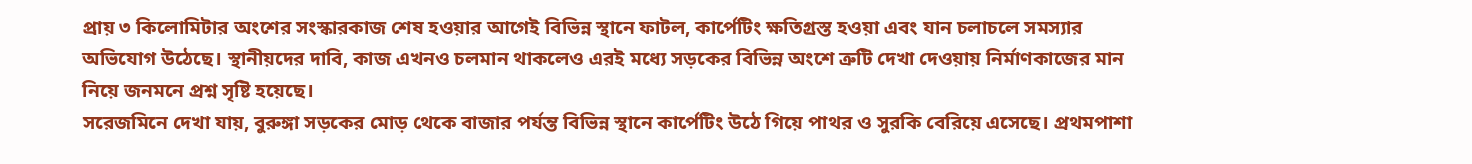প্রায় ৩ কিলোমিটার অংশের সংস্কারকাজ শেষ হওয়ার আগেই বিভিন্ন স্থানে ফাটল, কার্পেটিং ক্ষতিগ্রস্ত হওয়া এবং যান চলাচলে সমস্যার অভিযোগ উঠেছে। স্থানীয়দের দাবি, কাজ এখনও চলমান থাকলেও এরই মধ্যে সড়কের বিভিন্ন অংশে ত্রুটি দেখা দেওয়ায় নির্মাণকাজের মান নিয়ে জনমনে প্রশ্ন সৃষ্টি হয়েছে।
সরেজমিনে দেখা যায়, বুরুঙ্গা সড়কের মোড় থেকে বাজার পর্যন্ত বিভিন্ন স্থানে কার্পেটিং উঠে গিয়ে পাথর ও সুরকি বেরিয়ে এসেছে। প্রথমপাশা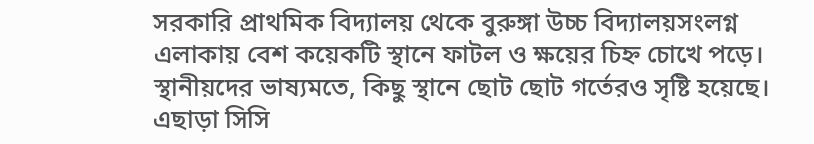সরকারি প্রাথমিক বিদ্যালয় থেকে বুরুঙ্গা উচ্চ বিদ্যালয়সংলগ্ন এলাকায় বেশ কয়েকটি স্থানে ফাটল ও ক্ষয়ের চিহ্ন চোখে পড়ে। স্থানীয়দের ভাষ্যমতে, কিছু স্থানে ছোট ছোট গর্তেরও সৃষ্টি হয়েছে। এছাড়া সিসি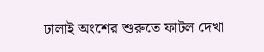ঢালাই অংশের শুরুতে ফাটল দেখা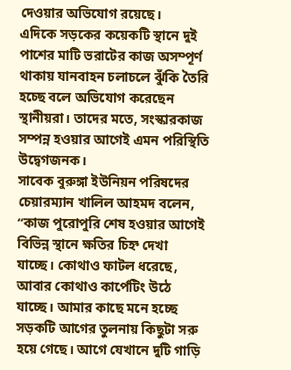দেওয়ার অভিযোগ রয়েছে।
এদিকে সড়কের কয়েকটি স্থানে দুই পাশের মাটি ভরাটের কাজ অসম্পূর্ণ থাকায় যানবাহন চলাচলে ঝুঁকি তৈরি হচ্ছে বলে অভিযোগ করেছেন স্থানীয়রা। তাদের মতে, সংস্কারকাজ সম্পন্ন হওয়ার আগেই এমন পরিস্থিতি উদ্বেগজনক।
সাবেক বুরুঙ্গা ইউনিয়ন পরিষদের চেয়ারম্যান খালিল আহমদ বলেন, “কাজ পুরোপুরি শেষ হওয়ার আগেই বিভিন্ন স্থানে ক্ষতির চিহ্ন দেখা যাচ্ছে। কোথাও ফাটল ধরেছে, আবার কোথাও কার্পেটিং উঠে যাচ্ছে। আমার কাছে মনে হচ্ছে সড়কটি আগের তুলনায় কিছুটা সরু হয়ে গেছে। আগে যেখানে দুটি গাড়ি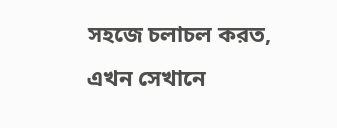সহজে চলাচল করত, এখন সেখানে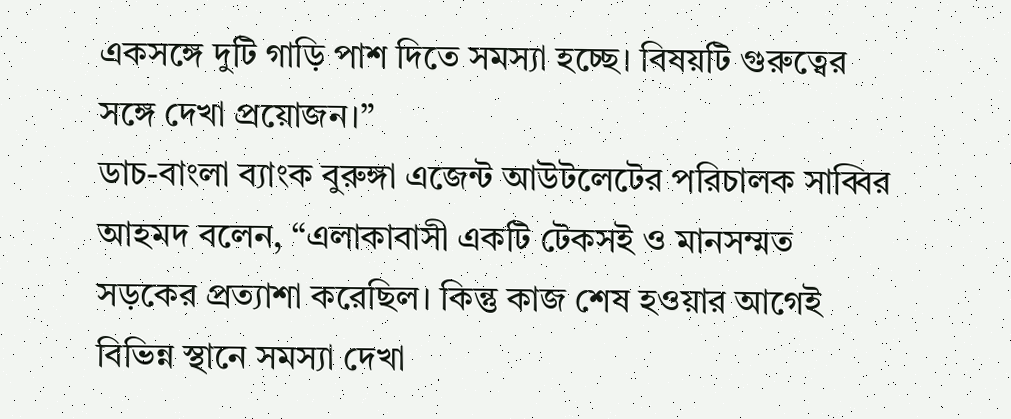একসঙ্গে দুটি গাড়ি পাশ দিতে সমস্যা হচ্ছে। বিষয়টি গুরুত্বের সঙ্গে দেখা প্রয়োজন।”
ডাচ-বাংলা ব্যাংক বুরুঙ্গা এজেন্ট আউটলেটের পরিচালক সাব্বির আহমদ বলেন, “এলাকাবাসী একটি টেকসই ও মানসম্মত সড়কের প্রত্যাশা করেছিল। কিন্তু কাজ শেষ হওয়ার আগেই বিভিন্ন স্থানে সমস্যা দেখা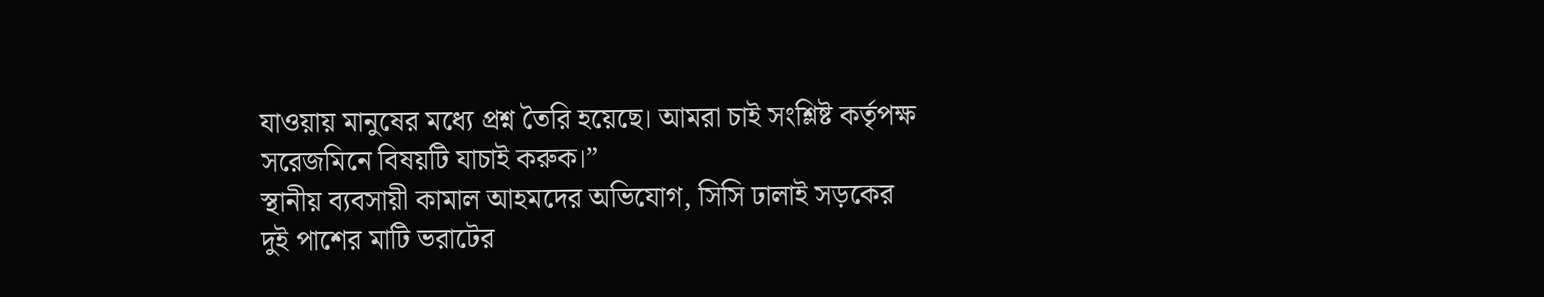যাওয়ায় মানুষের মধ্যে প্রশ্ন তৈরি হয়েছে। আমরা চাই সংশ্লিষ্ট কর্তৃপক্ষ সরেজমিনে বিষয়টি যাচাই করুক।”
স্থানীয় ব্যবসায়ী কামাল আহমদের অভিযোগ, সিসি ঢালাই সড়কের দুই পাশের মাটি ভরাটের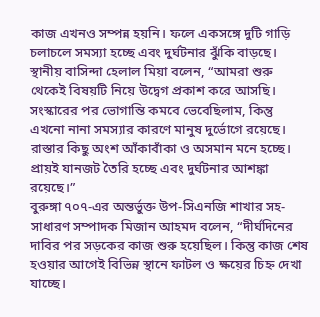কাজ এখনও সম্পন্ন হয়নি। ফলে একসঙ্গে দুটি গাড়ি চলাচলে সমস্যা হচ্ছে এবং দুর্ঘটনার ঝুঁকি বাড়ছে।
স্থানীয় বাসিন্দা হেলাল মিয়া বলেন, “আমরা শুরু থেকেই বিষয়টি নিয়ে উদ্বেগ প্রকাশ করে আসছি। সংস্কারের পর ভোগান্তি কমবে ভেবেছিলাম, কিন্তু এখনো নানা সমস্যার কারণে মানুষ দুর্ভোগে রয়েছে। রাস্তার কিছু অংশ আঁকাবাঁকা ও অসমান মনে হচ্ছে। প্রায়ই যানজট তৈরি হচ্ছে এবং দুর্ঘটনার আশঙ্কা রয়েছে।”
বুরুঙ্গা ৭০৭-এর অন্তর্ভুক্ত উপ-সিএনজি শাখার সহ-সাধারণ সম্পাদক মিজান আহমদ বলেন, “দীর্ঘদিনের দাবির পর সড়কের কাজ শুরু হয়েছিল। কিন্তু কাজ শেষ হওয়ার আগেই বিভিন্ন স্থানে ফাটল ও ক্ষয়ের চিহ্ন দেখা যাচ্ছে।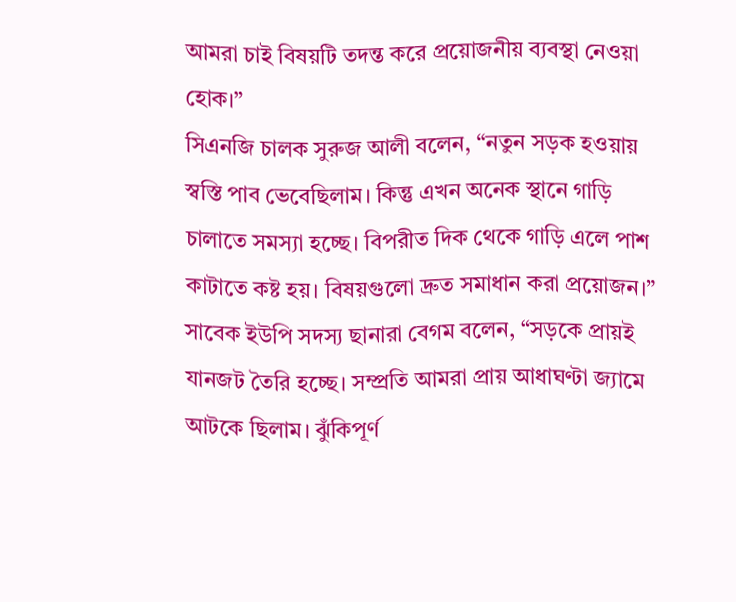আমরা চাই বিষয়টি তদন্ত করে প্রয়োজনীয় ব্যবস্থা নেওয়া হোক।”
সিএনজি চালক সুরুজ আলী বলেন, “নতুন সড়ক হওয়ায় স্বস্তি পাব ভেবেছিলাম। কিন্তু এখন অনেক স্থানে গাড়ি চালাতে সমস্যা হচ্ছে। বিপরীত দিক থেকে গাড়ি এলে পাশ কাটাতে কষ্ট হয়। বিষয়গুলো দ্রুত সমাধান করা প্রয়োজন।”
সাবেক ইউপি সদস্য ছানারা বেগম বলেন, “সড়কে প্রায়ই যানজট তৈরি হচ্ছে। সম্প্রতি আমরা প্রায় আধাঘণ্টা জ্যামে আটকে ছিলাম। ঝুঁকিপূর্ণ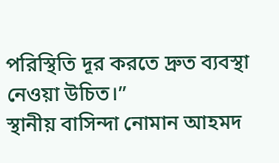পরিস্থিতি দূর করতে দ্রুত ব্যবস্থা নেওয়া উচিত।”
স্থানীয় বাসিন্দা নোমান আহমদ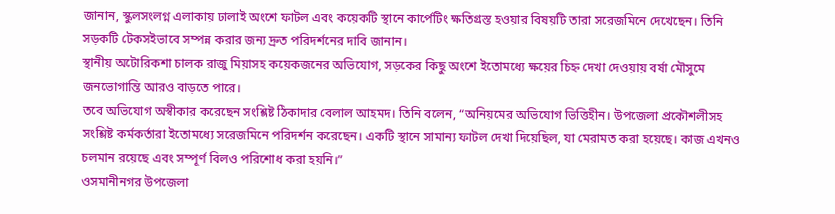জানান, স্কুলসংলগ্ন এলাকায় ঢালাই অংশে ফাটল এবং কয়েকটি স্থানে কার্পেটিং ক্ষতিগ্রস্ত হওয়ার বিষয়টি তারা সরেজমিনে দেখেছেন। তিনি সড়কটি টেকসইভাবে সম্পন্ন করার জন্য দ্রুত পরিদর্শনের দাবি জানান।
স্থানীয় অটোরিকশা চালক রাজু মিয়াসহ কয়েকজনের অভিযোগ, সড়কের কিছু অংশে ইতোমধ্যে ক্ষয়ের চিহ্ন দেখা দেওয়ায় বর্ষা মৌসুমে জনভোগান্তি আরও বাড়তে পারে।
তবে অভিযোগ অস্বীকার করেছেন সংশ্লিষ্ট ঠিকাদার বেলাল আহমদ। তিনি বলেন, “অনিয়মের অভিযোগ ভিত্তিহীন। উপজেলা প্রকৌশলীসহ সংশ্লিষ্ট কর্মকর্তারা ইতোমধ্যে সরেজমিনে পরিদর্শন করেছেন। একটি স্থানে সামান্য ফাটল দেখা দিয়েছিল, যা মেরামত করা হয়েছে। কাজ এখনও চলমান রয়েছে এবং সম্পূর্ণ বিলও পরিশোধ করা হয়নি।”
ওসমানীনগর উপজেলা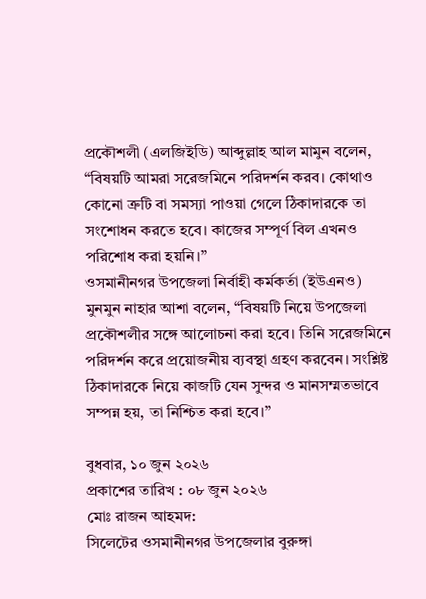প্রকৌশলী (এলজিইডি) আব্দুল্লাহ আল মামুন বলেন, “বিষয়টি আমরা সরেজমিনে পরিদর্শন করব। কোথাও কোনো ত্রুটি বা সমস্যা পাওয়া গেলে ঠিকাদারকে তা সংশোধন করতে হবে। কাজের সম্পূর্ণ বিল এখনও পরিশোধ করা হয়নি।”
ওসমানীনগর উপজেলা নির্বাহী কর্মকর্তা (ইউএনও) মুনমুন নাহার আশা বলেন, “বিষয়টি নিয়ে উপজেলা প্রকৌশলীর সঙ্গে আলোচনা করা হবে। তিনি সরেজমিনে পরিদর্শন করে প্রয়োজনীয় ব্যবস্থা গ্রহণ করবেন। সংশ্লিষ্ট ঠিকাদারকে নিয়ে কাজটি যেন সুন্দর ও মানসম্মতভাবে সম্পন্ন হয়, তা নিশ্চিত করা হবে।”

বুধবার, ১০ জুন ২০২৬
প্রকাশের তারিখ : ০৮ জুন ২০২৬
মোঃ রাজন আহমদ:
সিলেটের ওসমানীনগর উপজেলার বুরুঙ্গা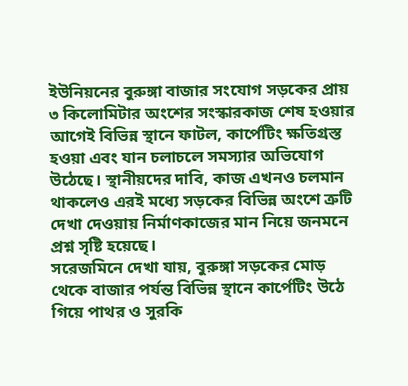ইউনিয়নের বুরুঙ্গা বাজার সংযোগ সড়কের প্রায় ৩ কিলোমিটার অংশের সংস্কারকাজ শেষ হওয়ার আগেই বিভিন্ন স্থানে ফাটল, কার্পেটিং ক্ষতিগ্রস্ত হওয়া এবং যান চলাচলে সমস্যার অভিযোগ উঠেছে। স্থানীয়দের দাবি, কাজ এখনও চলমান থাকলেও এরই মধ্যে সড়কের বিভিন্ন অংশে ত্রুটি দেখা দেওয়ায় নির্মাণকাজের মান নিয়ে জনমনে প্রশ্ন সৃষ্টি হয়েছে।
সরেজমিনে দেখা যায়, বুরুঙ্গা সড়কের মোড় থেকে বাজার পর্যন্ত বিভিন্ন স্থানে কার্পেটিং উঠে গিয়ে পাথর ও সুরকি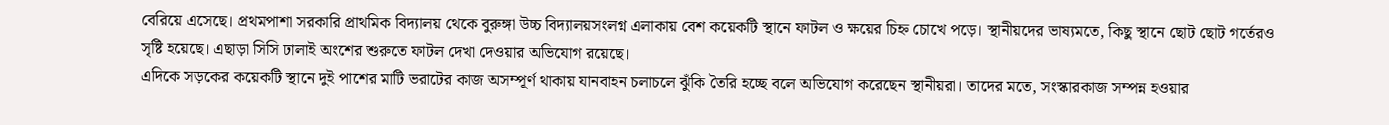বেরিয়ে এসেছে। প্রথমপাশা সরকারি প্রাথমিক বিদ্যালয় থেকে বুরুঙ্গা উচ্চ বিদ্যালয়সংলগ্ন এলাকায় বেশ কয়েকটি স্থানে ফাটল ও ক্ষয়ের চিহ্ন চোখে পড়ে। স্থানীয়দের ভাষ্যমতে, কিছু স্থানে ছোট ছোট গর্তেরও সৃষ্টি হয়েছে। এছাড়া সিসি ঢালাই অংশের শুরুতে ফাটল দেখা দেওয়ার অভিযোগ রয়েছে।
এদিকে সড়কের কয়েকটি স্থানে দুই পাশের মাটি ভরাটের কাজ অসম্পূর্ণ থাকায় যানবাহন চলাচলে ঝুঁকি তৈরি হচ্ছে বলে অভিযোগ করেছেন স্থানীয়রা। তাদের মতে, সংস্কারকাজ সম্পন্ন হওয়ার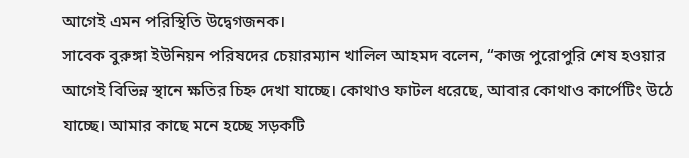আগেই এমন পরিস্থিতি উদ্বেগজনক।
সাবেক বুরুঙ্গা ইউনিয়ন পরিষদের চেয়ারম্যান খালিল আহমদ বলেন, “কাজ পুরোপুরি শেষ হওয়ার আগেই বিভিন্ন স্থানে ক্ষতির চিহ্ন দেখা যাচ্ছে। কোথাও ফাটল ধরেছে, আবার কোথাও কার্পেটিং উঠে যাচ্ছে। আমার কাছে মনে হচ্ছে সড়কটি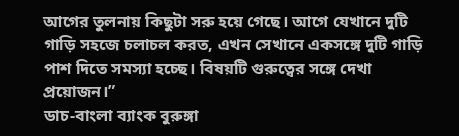আগের তুলনায় কিছুটা সরু হয়ে গেছে। আগে যেখানে দুটি গাড়ি সহজে চলাচল করত, এখন সেখানে একসঙ্গে দুটি গাড়ি পাশ দিতে সমস্যা হচ্ছে। বিষয়টি গুরুত্বের সঙ্গে দেখা প্রয়োজন।”
ডাচ-বাংলা ব্যাংক বুরুঙ্গা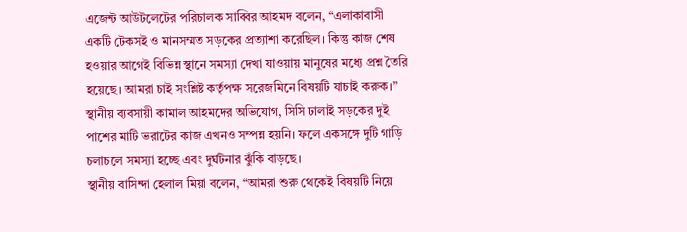এজেন্ট আউটলেটের পরিচালক সাব্বির আহমদ বলেন, “এলাকাবাসী একটি টেকসই ও মানসম্মত সড়কের প্রত্যাশা করেছিল। কিন্তু কাজ শেষ হওয়ার আগেই বিভিন্ন স্থানে সমস্যা দেখা যাওয়ায় মানুষের মধ্যে প্রশ্ন তৈরি হয়েছে। আমরা চাই সংশ্লিষ্ট কর্তৃপক্ষ সরেজমিনে বিষয়টি যাচাই করুক।”
স্থানীয় ব্যবসায়ী কামাল আহমদের অভিযোগ, সিসি ঢালাই সড়কের দুই পাশের মাটি ভরাটের কাজ এখনও সম্পন্ন হয়নি। ফলে একসঙ্গে দুটি গাড়ি চলাচলে সমস্যা হচ্ছে এবং দুর্ঘটনার ঝুঁকি বাড়ছে।
স্থানীয় বাসিন্দা হেলাল মিয়া বলেন, “আমরা শুরু থেকেই বিষয়টি নিয়ে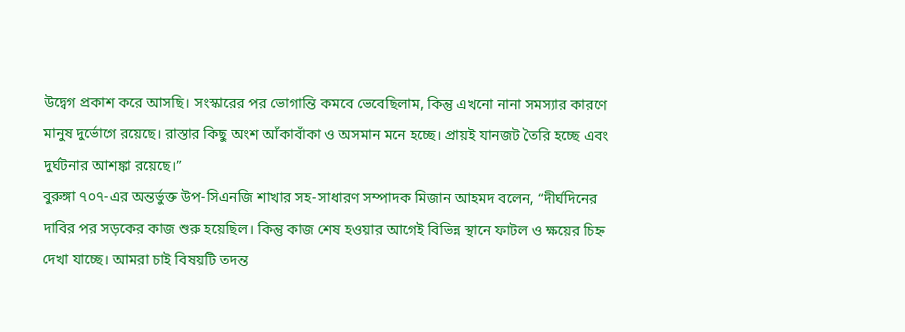উদ্বেগ প্রকাশ করে আসছি। সংস্কারের পর ভোগান্তি কমবে ভেবেছিলাম, কিন্তু এখনো নানা সমস্যার কারণে মানুষ দুর্ভোগে রয়েছে। রাস্তার কিছু অংশ আঁকাবাঁকা ও অসমান মনে হচ্ছে। প্রায়ই যানজট তৈরি হচ্ছে এবং দুর্ঘটনার আশঙ্কা রয়েছে।”
বুরুঙ্গা ৭০৭-এর অন্তর্ভুক্ত উপ-সিএনজি শাখার সহ-সাধারণ সম্পাদক মিজান আহমদ বলেন, “দীর্ঘদিনের দাবির পর সড়কের কাজ শুরু হয়েছিল। কিন্তু কাজ শেষ হওয়ার আগেই বিভিন্ন স্থানে ফাটল ও ক্ষয়ের চিহ্ন দেখা যাচ্ছে। আমরা চাই বিষয়টি তদন্ত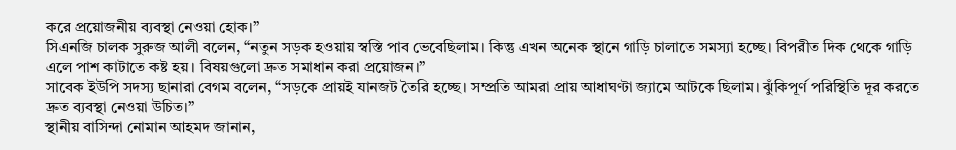করে প্রয়োজনীয় ব্যবস্থা নেওয়া হোক।”
সিএনজি চালক সুরুজ আলী বলেন, “নতুন সড়ক হওয়ায় স্বস্তি পাব ভেবেছিলাম। কিন্তু এখন অনেক স্থানে গাড়ি চালাতে সমস্যা হচ্ছে। বিপরীত দিক থেকে গাড়ি এলে পাশ কাটাতে কষ্ট হয়। বিষয়গুলো দ্রুত সমাধান করা প্রয়োজন।”
সাবেক ইউপি সদস্য ছানারা বেগম বলেন, “সড়কে প্রায়ই যানজট তৈরি হচ্ছে। সম্প্রতি আমরা প্রায় আধাঘণ্টা জ্যামে আটকে ছিলাম। ঝুঁকিপূর্ণ পরিস্থিতি দূর করতে দ্রুত ব্যবস্থা নেওয়া উচিত।”
স্থানীয় বাসিন্দা নোমান আহমদ জানান,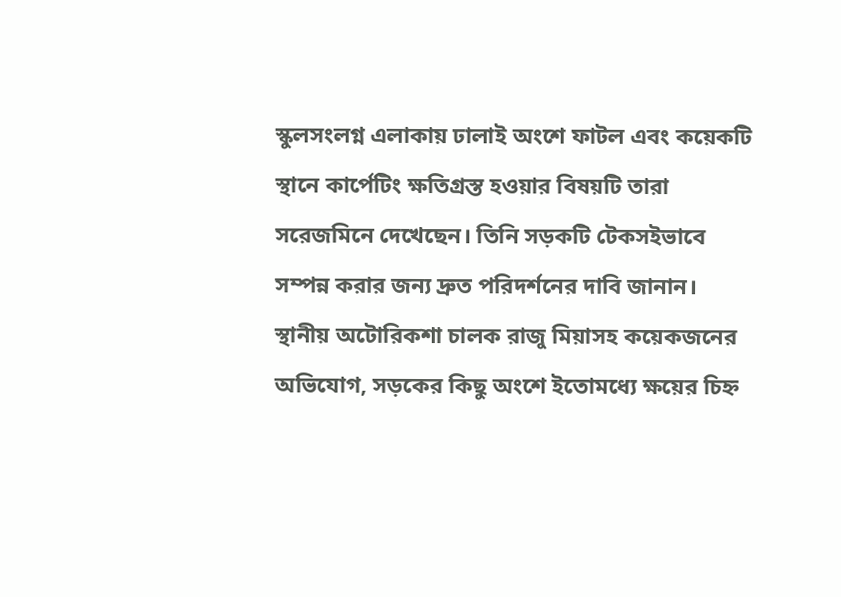স্কুলসংলগ্ন এলাকায় ঢালাই অংশে ফাটল এবং কয়েকটি স্থানে কার্পেটিং ক্ষতিগ্রস্ত হওয়ার বিষয়টি তারা সরেজমিনে দেখেছেন। তিনি সড়কটি টেকসইভাবে সম্পন্ন করার জন্য দ্রুত পরিদর্শনের দাবি জানান।
স্থানীয় অটোরিকশা চালক রাজু মিয়াসহ কয়েকজনের অভিযোগ, সড়কের কিছু অংশে ইতোমধ্যে ক্ষয়ের চিহ্ন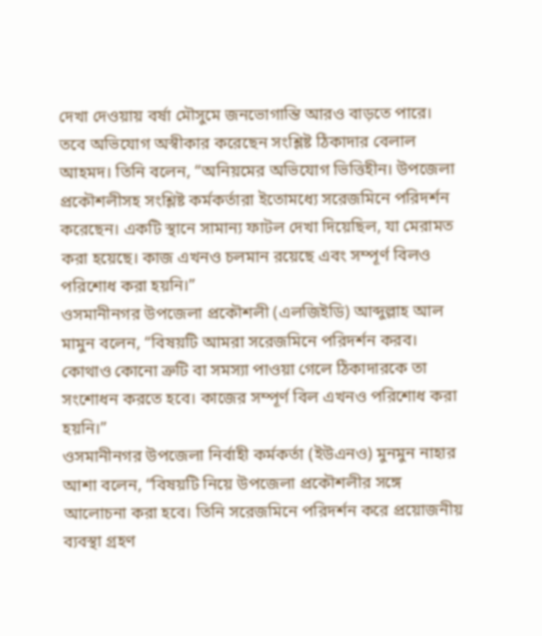দেখা দেওয়ায় বর্ষা মৌসুমে জনভোগান্তি আরও বাড়তে পারে।
তবে অভিযোগ অস্বীকার করেছেন সংশ্লিষ্ট ঠিকাদার বেলাল আহমদ। তিনি বলেন, “অনিয়মের অভিযোগ ভিত্তিহীন। উপজেলা প্রকৌশলীসহ সংশ্লিষ্ট কর্মকর্তারা ইতোমধ্যে সরেজমিনে পরিদর্শন করেছেন। একটি স্থানে সামান্য ফাটল দেখা দিয়েছিল, যা মেরামত করা হয়েছে। কাজ এখনও চলমান রয়েছে এবং সম্পূর্ণ বিলও পরিশোধ করা হয়নি।”
ওসমানীনগর উপজেলা প্রকৌশলী (এলজিইডি) আব্দুল্লাহ আল মামুন বলেন, “বিষয়টি আমরা সরেজমিনে পরিদর্শন করব। কোথাও কোনো ত্রুটি বা সমস্যা পাওয়া গেলে ঠিকাদারকে তা সংশোধন করতে হবে। কাজের সম্পূর্ণ বিল এখনও পরিশোধ করা হয়নি।”
ওসমানীনগর উপজেলা নির্বাহী কর্মকর্তা (ইউএনও) মুনমুন নাহার আশা বলেন, “বিষয়টি নিয়ে উপজেলা প্রকৌশলীর সঙ্গে আলোচনা করা হবে। তিনি সরেজমিনে পরিদর্শন করে প্রয়োজনীয় ব্যবস্থা গ্রহণ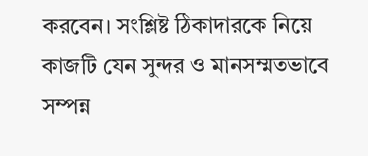করবেন। সংশ্লিষ্ট ঠিকাদারকে নিয়ে কাজটি যেন সুন্দর ও মানসম্মতভাবে সম্পন্ন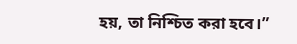হয়, তা নিশ্চিত করা হবে।”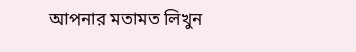আপনার মতামত লিখুন